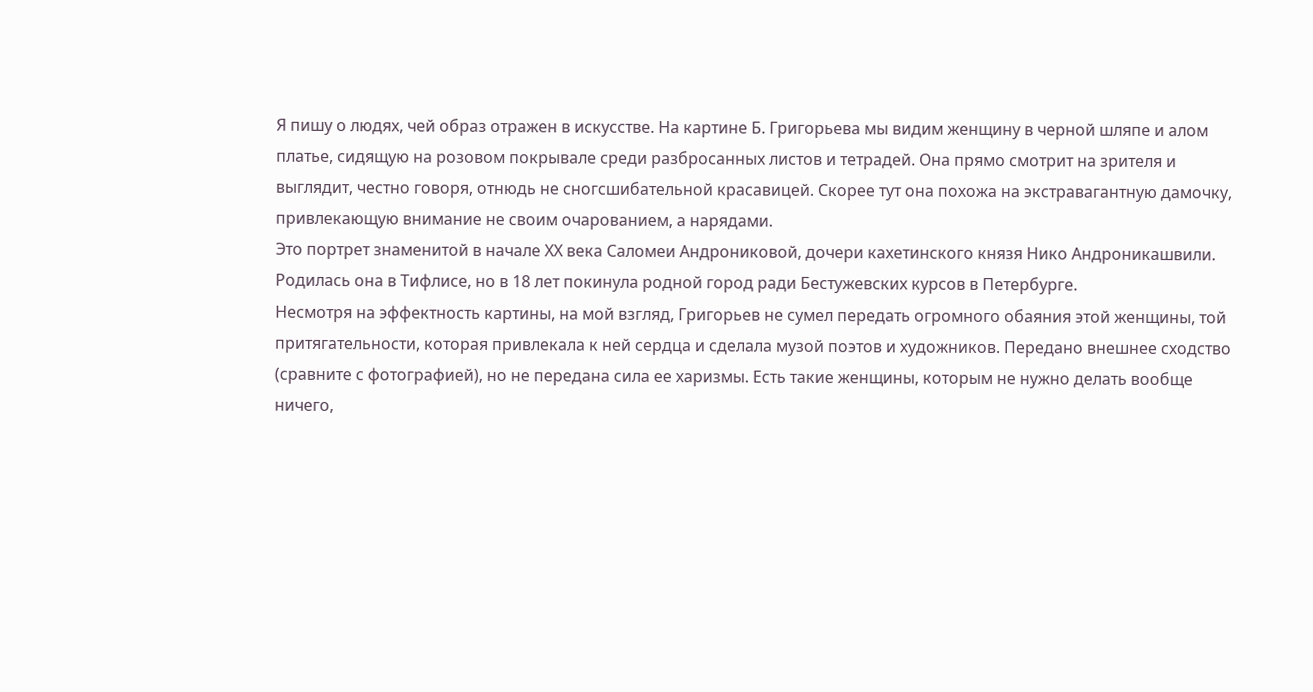Я пишу о людях, чей образ отражен в искусстве. На картине Б. Григорьева мы видим женщину в черной шляпе и алом платье, сидящую на розовом покрывале среди разбросанных листов и тетрадей. Она прямо смотрит на зрителя и выглядит, честно говоря, отнюдь не сногсшибательной красавицей. Скорее тут она похожа на экстравагантную дамочку, привлекающую внимание не своим очарованием, а нарядами.
Это портрет знаменитой в начале ХХ века Саломеи Андрониковой, дочери кахетинского князя Нико Андроникашвили. Родилась она в Тифлисе, но в 18 лет покинула родной город ради Бестужевских курсов в Петербурге.
Несмотря на эффектность картины, на мой взгляд, Григорьев не сумел передать огромного обаяния этой женщины, той притягательности, которая привлекала к ней сердца и сделала музой поэтов и художников. Передано внешнее сходство (сравните с фотографией), но не передана сила ее харизмы. Есть такие женщины, которым не нужно делать вообще ничего,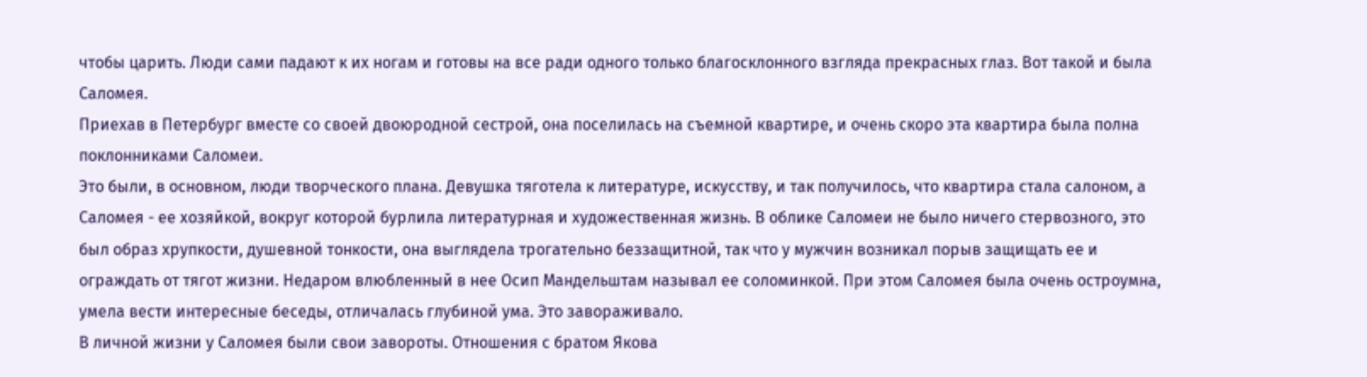чтобы царить. Люди сами падают к их ногам и готовы на все ради одного только благосклонного взгляда прекрасных глаз. Вот такой и была Саломея.
Приехав в Петербург вместе со своей двоюродной сестрой, она поселилась на съемной квартире, и очень скоро эта квартира была полна поклонниками Саломеи.
Это были, в основном, люди творческого плана. Девушка тяготела к литературе, искусству, и так получилось, что квартира стала салоном, а Саломея - ее хозяйкой, вокруг которой бурлила литературная и художественная жизнь. В облике Саломеи не было ничего стервозного, это был образ хрупкости, душевной тонкости, она выглядела трогательно беззащитной, так что у мужчин возникал порыв защищать ее и ограждать от тягот жизни. Недаром влюбленный в нее Осип Мандельштам называл ее соломинкой. При этом Саломея была очень остроумна, умела вести интересные беседы, отличалась глубиной ума. Это завораживало.
В личной жизни у Саломея были свои завороты. Отношения с братом Якова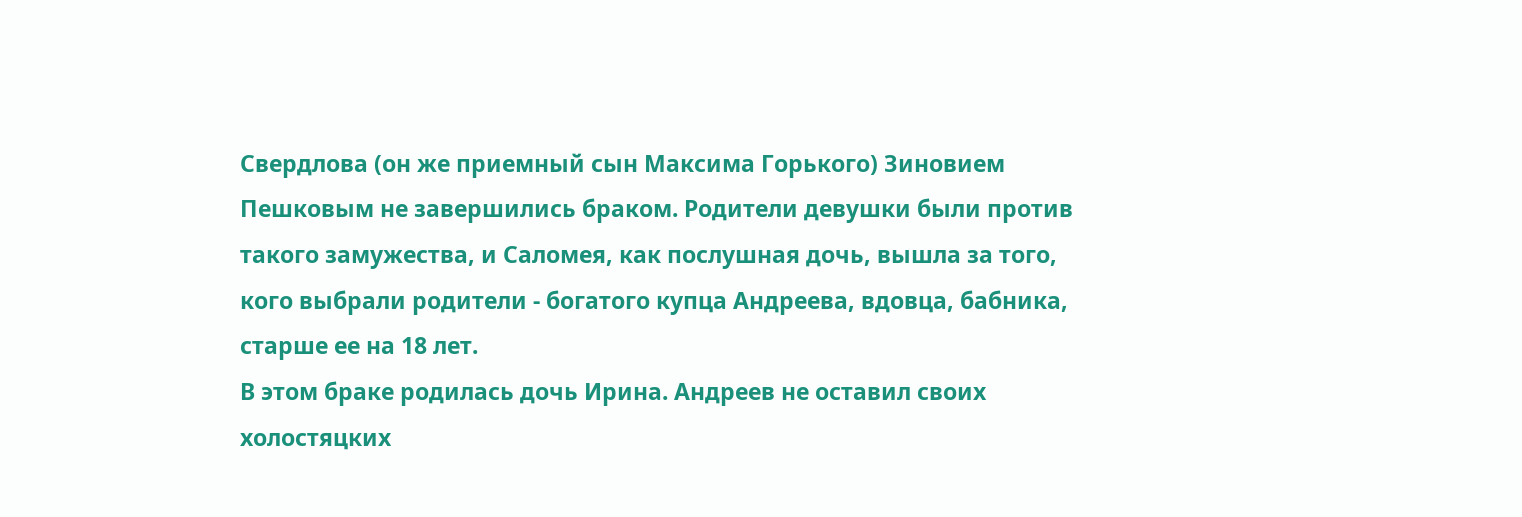Свердлова (он же приемный сын Максима Горького) Зиновием Пешковым не завершились браком. Родители девушки были против такого замужества, и Саломея, как послушная дочь, вышла за того, кого выбрали родители - богатого купца Андреева, вдовца, бабника, старше ее на 18 лет.
В этом браке родилась дочь Ирина. Андреев не оставил своих холостяцких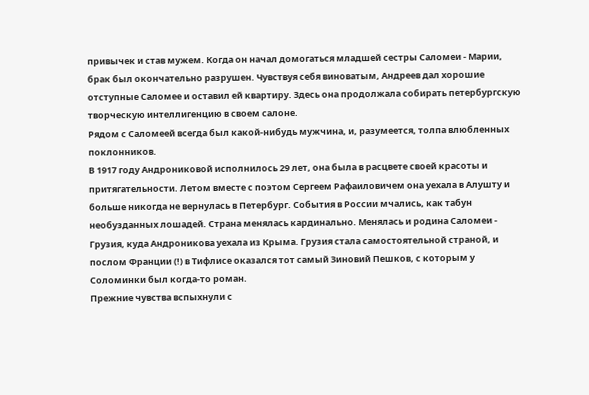привычек и став мужем. Когда он начал домогаться младшей сестры Саломеи - Марии, брак был окончательно разрушен. Чувствуя себя виноватым, Андреев дал хорошие отступные Саломее и оставил ей квартиру. Здесь она продолжала собирать петербургскую творческую интеллигенцию в своем салоне.
Рядом с Саломеей всегда был какой-нибудь мужчина, и, разумеется, толпа влюбленных поклонников.
В 1917 году Андрониковой исполнилось 29 лет, она была в расцвете своей красоты и притягательности. Летом вместе с поэтом Сергеем Рафаиловичем она уехала в Алушту и больше никогда не вернулась в Петербург. События в России мчались, как табун необузданных лошадей. Страна менялась кардинально. Менялась и родина Саломеи - Грузия, куда Андроникова уехала из Крыма. Грузия стала самостоятельной страной, и послом Франции (!) в Тифлисе оказался тот самый Зиновий Пешков, с которым у Соломинки был когда-то роман.
Прежние чувства вспыхнули с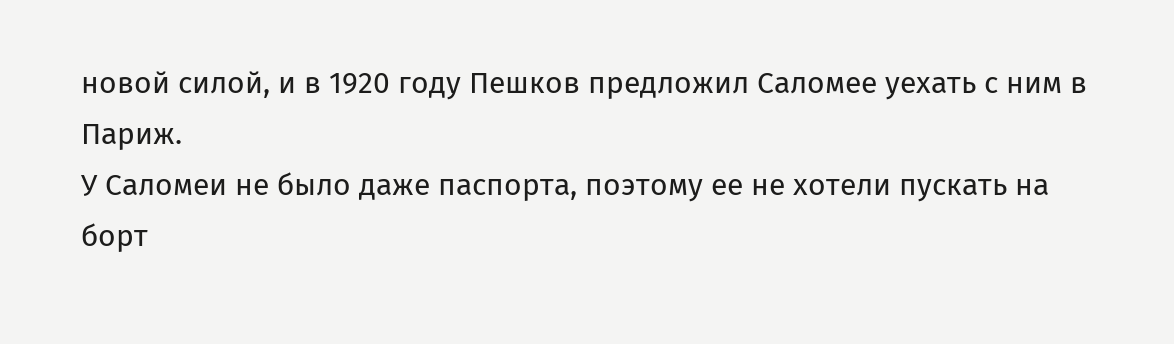новой силой, и в 1920 году Пешков предложил Саломее уехать с ним в Париж.
У Саломеи не было даже паспорта, поэтому ее не хотели пускать на борт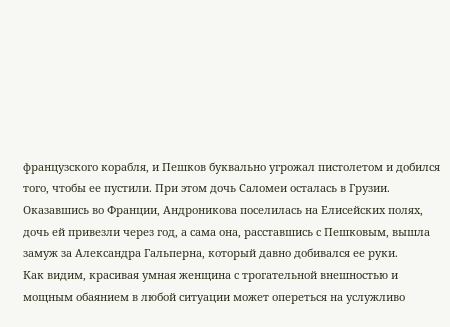французского корабля, и Пешков буквально угрожал пистолетом и добился того, чтобы ее пустили. При этом дочь Саломеи осталась в Грузии. Оказавшись во Франции, Андроникова поселилась на Елисейских полях, дочь ей привезли через год, а сама она, расставшись с Пешковым, вышла замуж за Александра Гальперна, который давно добивался ее руки.
Как видим, красивая умная женщина с трогательной внешностью и мощным обаянием в любой ситуации может опереться на услужливо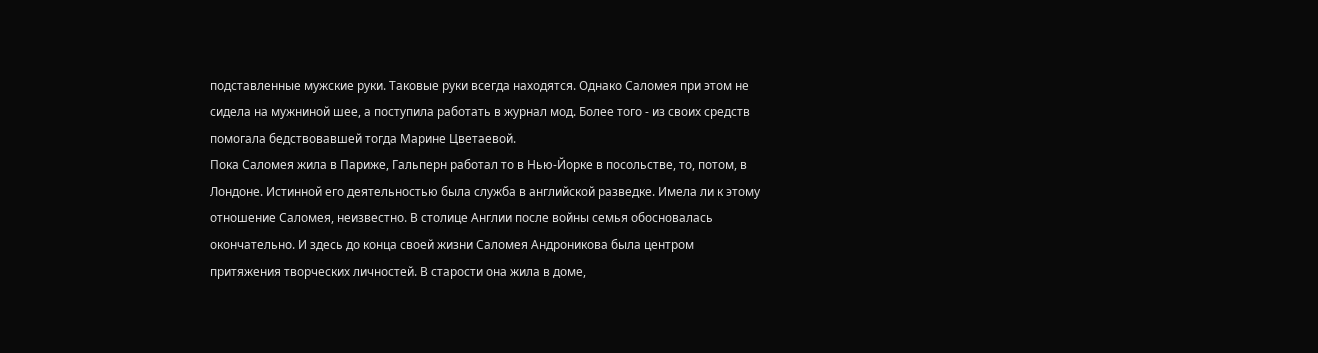подставленные мужские руки. Таковые руки всегда находятся. Однако Саломея при этом не сидела на мужниной шее, а поступила работать в журнал мод. Более того - из своих средств помогала бедствовавшей тогда Марине Цветаевой.
Пока Саломея жила в Париже, Гальперн работал то в Нью-Йорке в посольстве, то, потом, в Лондоне. Истинной его деятельностью была служба в английской разведке. Имела ли к этому отношение Саломея, неизвестно. В столице Англии после войны семья обосновалась окончательно. И здесь до конца своей жизни Саломея Андроникова была центром притяжения творческих личностей. В старости она жила в доме,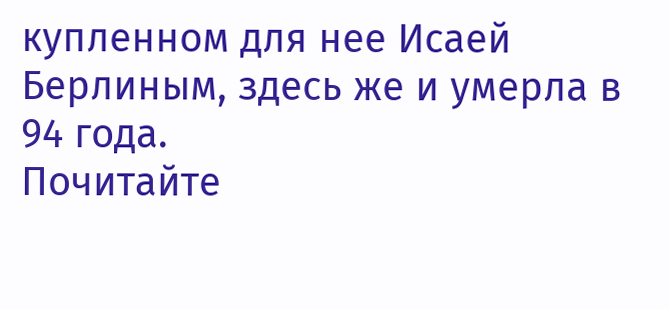купленном для нее Исаей Берлиным, здесь же и умерла в 94 года.
Почитайте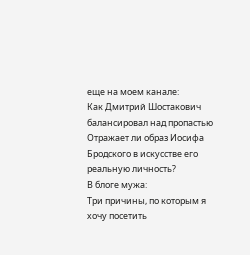еще на моем канале:
Как Дмитрий Шостакович балансировал над пропастью
Отражает ли образ Иосифа Бродского в искусстве его реальную личность?
В блоге мужа:
Три причины, по которым я хочу посетить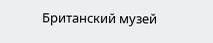Британский музей